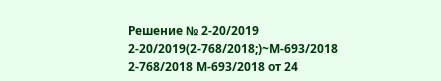Решение № 2-20/2019 2-20/2019(2-768/2018;)~М-693/2018 2-768/2018 М-693/2018 от 24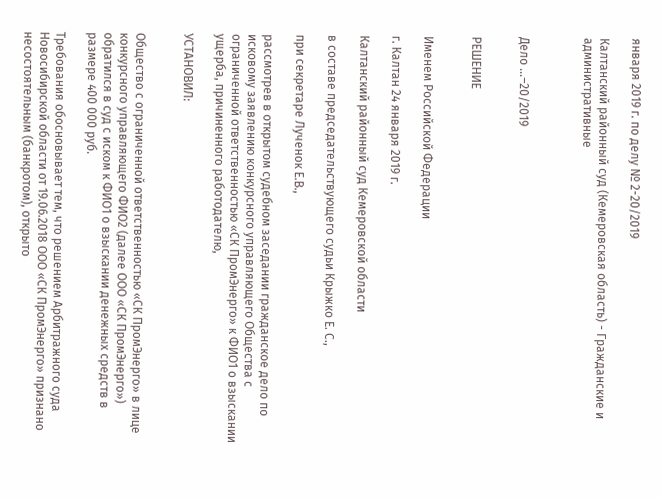января 2019 г. по делу № 2-20/2019

Калтанский районный суд (Кемеровская область) - Гражданские и административные



Дело ...–20/2019


РЕШЕНИЕ


Именем Российской Федерации

г. Калтан 24 января 2019 г.

Калтанский районный суд Кемеровской области

в составе председательствующего судьи Крыжко Е. С.,

при секретаре Лученок Е.В.,

рассмотрев в открытом судебном заседании гражданское дело по исковому заявлению конкурсного управляющего Общества с ограниченной ответственностью «СК ПромЭнерго» к ФИО1 о взыскании ущерба, причиненного работодателю,

УСТАНОВИЛ:


Общество с ограниченной ответственностью «СК ПромЭнерго» в лице конкурсного управляющего ФИО2 (далее ООО «СК ПромЭнерго») обратился в суд с иском к ФИО1 о взыскании денежных средств в размере 400 000 руб.

Требования обосновывает тем, что решением Арбитражного суда Новосибирской области от 19.06.2018 ООО «СК ПромЭнерго» признано несостоятельным (банкротом), открыто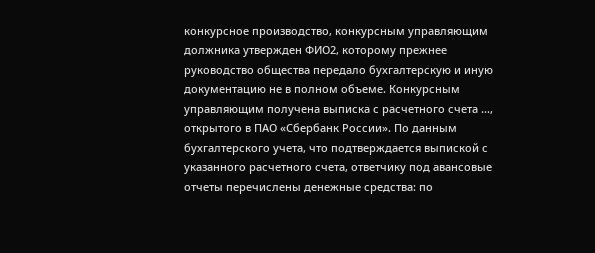конкурсное производство, конкурсным управляющим должника утвержден ФИО2, которому прежнее руководство общества передало бухгалтерскую и иную документацию не в полном объеме. Конкурсным управляющим получена выписка с расчетного счета ..., открытого в ПАО «Сбербанк России». По данным бухгалтерского учета, что подтверждается выпиской с указанного расчетного счета, ответчику под авансовые отчеты перечислены денежные средства: по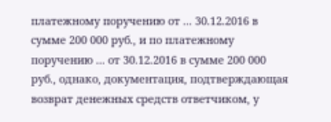платежному поручению от ... 30.12.2016 в сумме 200 000 руб., и по платежному поручению ... от 30.12.2016 в сумме 200 000 руб., однако, документация, подтверждающая возврат денежных средств ответчиком, у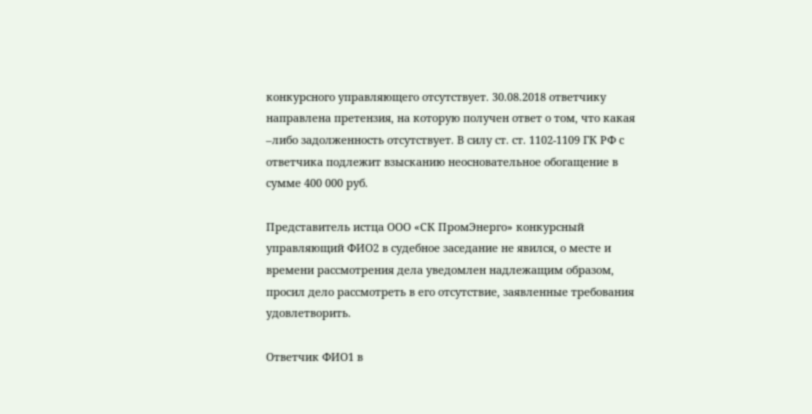конкурсного управляющего отсутствует. 30.08.2018 ответчику направлена претензия, на которую получен ответ о том, что какая –либо задолженность отсутствует. В силу ст. ст. 1102-1109 ГК РФ с ответчика подлежит взысканию неосновательное обогащение в сумме 400 000 руб.

Представитель истца ООО «СК ПромЭнерго» конкурсный управляющий ФИО2 в судебное заседание не явился, о месте и времени рассмотрения дела уведомлен надлежащим образом, просил дело рассмотреть в его отсутствие, заявленные требования удовлетворить.

Ответчик ФИО1 в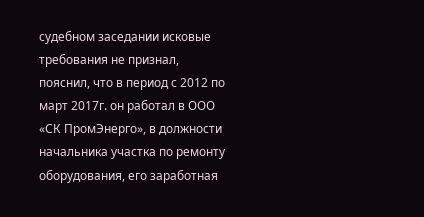судебном заседании исковые требования не признал, пояснил, что в период с 2012 по март 2017г. он работал в ООО «СК ПромЭнерго», в должности начальника участка по ремонту оборудования, его заработная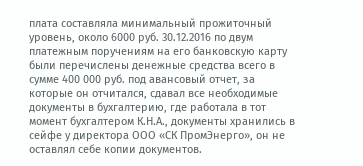плата составляла минимальный прожиточный уровень, около 6000 руб. 30.12.2016 по двум платежным поручениям на его банковскую карту были перечислены денежные средства всего в сумме 400 000 руб. под авансовый отчет, за которые он отчитался, сдавал все необходимые документы в бухгалтерию, где работала в тот момент бухгалтером К.Н.А., документы хранились в сейфе у директора ООО «СК ПромЭнерго», он не оставлял себе копии документов.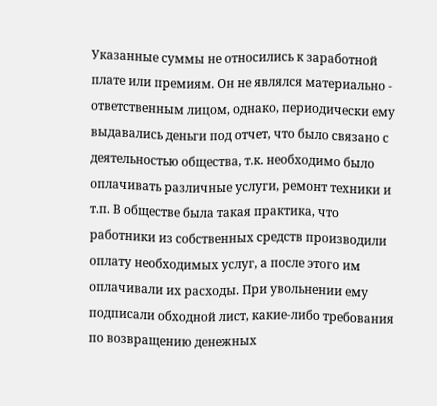Указанные суммы не относились к заработной плате или премиям. Он не являлся материально - ответственным лицом, однако, периодически ему выдавались деньги под отчет, что было связано с деятельностью общества, т.к. необходимо было оплачивать различные услуги, ремонт техники и т.п. В обществе была такая практика, что работники из собственных средств производили оплату необходимых услуг, а после этого им оплачивали их расходы. При увольнении ему подписали обходной лист, какие-либо требования по возвращению денежных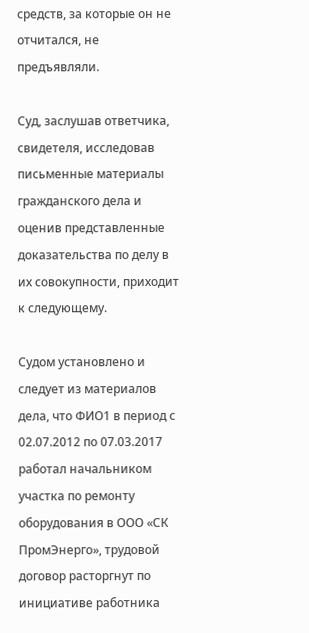средств, за которые он не отчитался, не предъявляли.

Суд, заслушав ответчика, свидетеля, исследовав письменные материалы гражданского дела и оценив представленные доказательства по делу в их совокупности, приходит к следующему.

Судом установлено и следует из материалов дела, что ФИО1 в период с 02.07.2012 по 07.03.2017 работал начальником участка по ремонту оборудования в ООО «СК ПромЭнерго», трудовой договор расторгнут по инициативе работника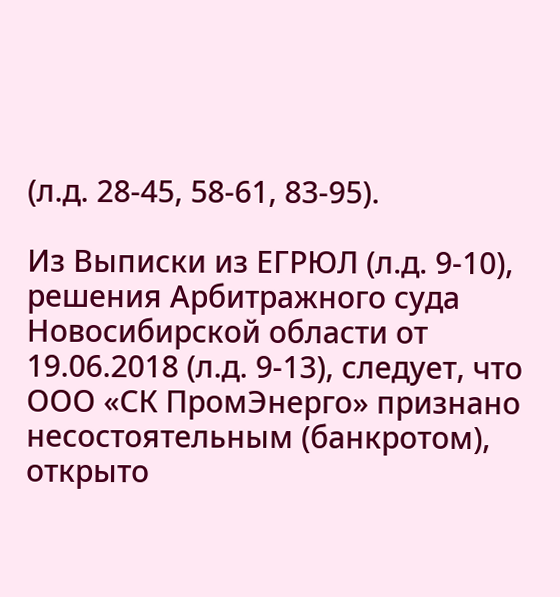(л.д. 28-45, 58-61, 83-95).

Из Выписки из ЕГРЮЛ (л.д. 9-10), решения Арбитражного суда Новосибирской области от 19.06.2018 (л.д. 9-13), следует, что ООО «СК ПромЭнерго» признано несостоятельным (банкротом), открыто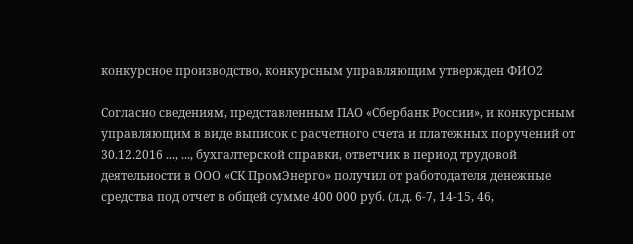конкурсное производство, конкурсным управляющим утвержден ФИО2

Согласно сведениям, представленным ПАО «Сбербанк России», и конкурсным управляющим в виде выписок с расчетного счета и платежных поручений от 30.12.2016 ..., ..., бухгалтерской справки, ответчик в период трудовой деятельности в ООО «СК ПромЭнерго» получил от работодателя денежные средства под отчет в общей сумме 400 000 руб. (л.д. 6-7, 14-15, 46,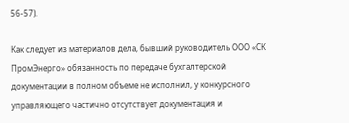56-57).

Как следует из материалов дела, бывший руководитель ООО «СК ПромЭнерго» обязанность по передаче бухгалтерской документации в полном объеме не исполнил, у конкурсного управляющего частично отсутствует документация и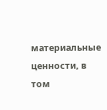материальные ценности, в том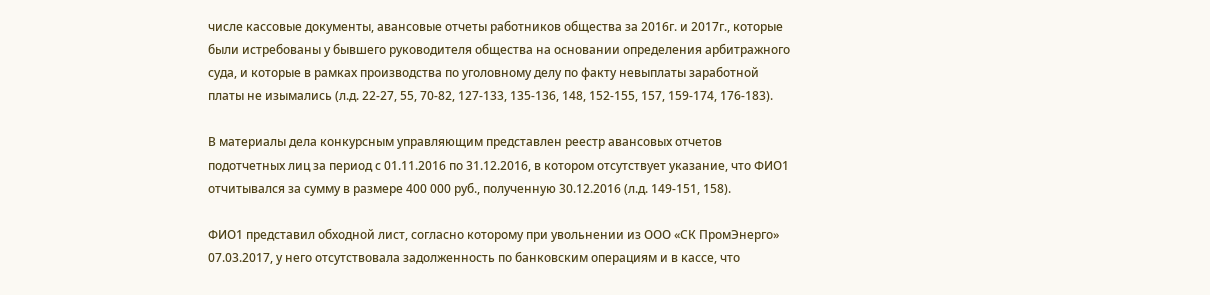числе кассовые документы, авансовые отчеты работников общества за 2016г. и 2017г., которые были истребованы у бывшего руководителя общества на основании определения арбитражного суда, и которые в рамках производства по уголовному делу по факту невыплаты заработной платы не изымались (л.д. 22-27, 55, 70-82, 127-133, 135-136, 148, 152-155, 157, 159-174, 176-183).

В материалы дела конкурсным управляющим представлен реестр авансовых отчетов подотчетных лиц за период с 01.11.2016 по 31.12.2016, в котором отсутствует указание, что ФИО1 отчитывался за сумму в размере 400 000 руб., полученную 30.12.2016 (л.д. 149-151, 158).

ФИО1 представил обходной лист, согласно которому при увольнении из ООО «СК ПромЭнерго» 07.03.2017, у него отсутствовала задолженность по банковским операциям и в кассе, что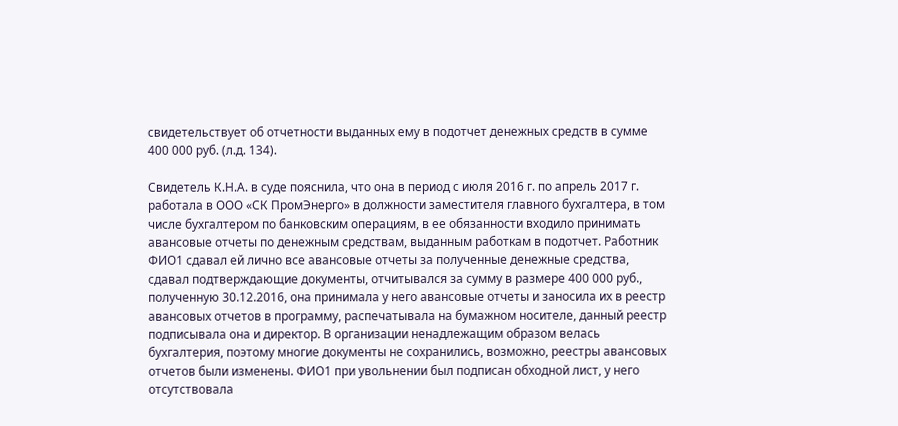свидетельствует об отчетности выданных ему в подотчет денежных средств в сумме 400 000 руб. (л.д. 134).

Свидетель К.Н.А. в суде пояснила, что она в период с июля 2016 г. по апрель 2017 г. работала в ООО «СК ПромЭнерго» в должности заместителя главного бухгалтера, в том числе бухгалтером по банковским операциям, в ее обязанности входило принимать авансовые отчеты по денежным средствам, выданным работкам в подотчет. Работник ФИО1 сдавал ей лично все авансовые отчеты за полученные денежные средства, сдавал подтверждающие документы, отчитывался за сумму в размере 400 000 руб., полученную 30.12.2016, она принимала у него авансовые отчеты и заносила их в реестр авансовых отчетов в программу, распечатывала на бумажном носителе, данный реестр подписывала она и директор. В организации ненадлежащим образом велась бухгалтерия, поэтому многие документы не сохранились, возможно, реестры авансовых отчетов были изменены. ФИО1 при увольнении был подписан обходной лист, у него отсутствовала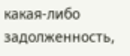какая-либо задолженность,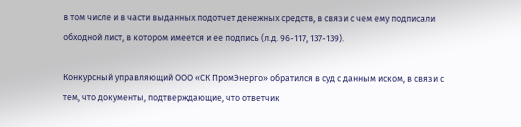в том числе и в части выданных подотчет денежных средств, в связи с чем ему подписали обходной лист, в котором имеется и ее подпись (л.д. 96-117, 137-139).

Конкурсный управляющий ООО «СК ПромЭнерго» обратился в суд с данным иском, в связи с тем, что документы, подтверждающие, что ответчик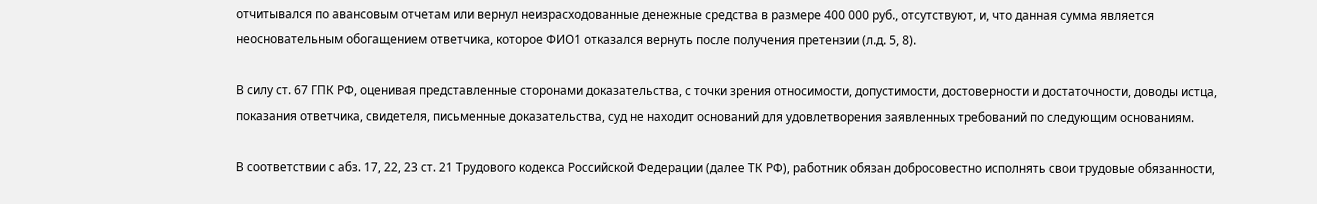отчитывался по авансовым отчетам или вернул неизрасходованные денежные средства в размере 400 000 руб., отсутствуют, и, что данная сумма является неосновательным обогащением ответчика, которое ФИО1 отказался вернуть после получения претензии (л.д. 5, 8).

В силу ст. 67 ГПК РФ, оценивая представленные сторонами доказательства, с точки зрения относимости, допустимости, достоверности и достаточности, доводы истца, показания ответчика, свидетеля, письменные доказательства, суд не находит оснований для удовлетворения заявленных требований по следующим основаниям.

В соответствии с абз. 17, 22, 23 ст. 21 Трудового кодекса Российской Федерации (далее ТК РФ), работник обязан добросовестно исполнять свои трудовые обязанности,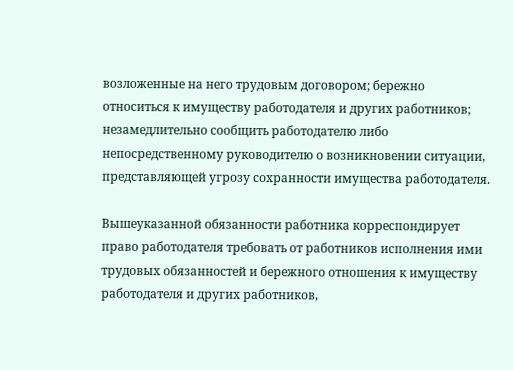возложенные на него трудовым договором; бережно относиться к имуществу работодателя и других работников; незамедлительно сообщить работодателю либо непосредственному руководителю о возникновении ситуации, представляющей угрозу сохранности имущества работодателя.

Вышеуказанной обязанности работника корреспондирует право работодателя требовать от работников исполнения ими трудовых обязанностей и бережного отношения к имуществу работодателя и других работников,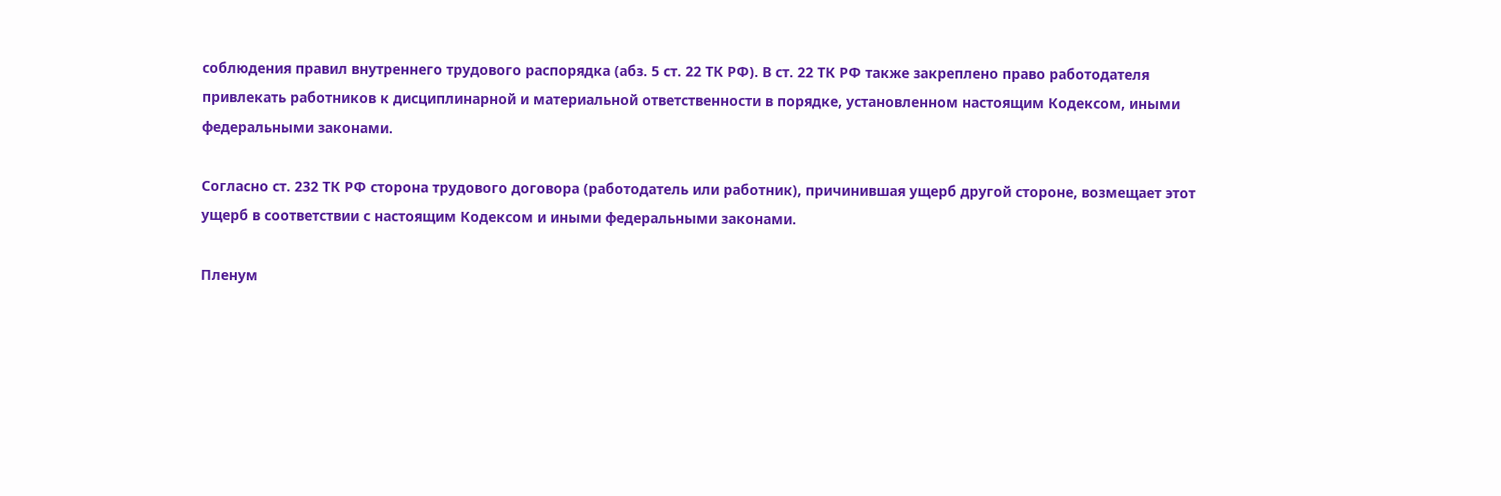соблюдения правил внутреннего трудового распорядка (абз. 5 ст. 22 ТК РФ). В ст. 22 ТК РФ также закреплено право работодателя привлекать работников к дисциплинарной и материальной ответственности в порядке, установленном настоящим Кодексом, иными федеральными законами.

Согласно ст. 232 ТК РФ сторона трудового договора (работодатель или работник), причинившая ущерб другой стороне, возмещает этот ущерб в соответствии с настоящим Кодексом и иными федеральными законами.

Пленум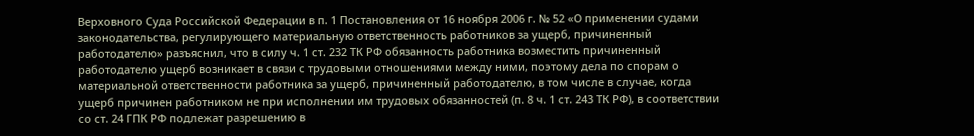Верховного Суда Российской Федерации в п. 1 Постановления от 16 ноября 2006 г. № 52 «О применении судами законодательства, регулирующего материальную ответственность работников за ущерб, причиненный работодателю» разъяснил, что в силу ч. 1 ст. 232 ТК РФ обязанность работника возместить причиненный работодателю ущерб возникает в связи с трудовыми отношениями между ними, поэтому дела по спорам о материальной ответственности работника за ущерб, причиненный работодателю, в том числе в случае, когда ущерб причинен работником не при исполнении им трудовых обязанностей (п. 8 ч. 1 ст. 243 ТК РФ), в соответствии со ст. 24 ГПК РФ подлежат разрешению в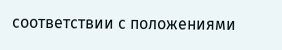соответствии с положениями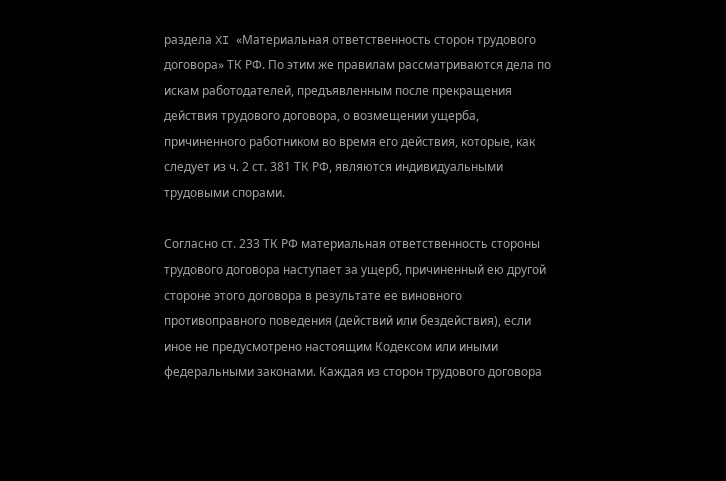раздела XI «Материальная ответственность сторон трудового договора» ТК РФ. По этим же правилам рассматриваются дела по искам работодателей, предъявленным после прекращения действия трудового договора, о возмещении ущерба, причиненного работником во время его действия, которые, как следует из ч. 2 ст. 381 ТК РФ, являются индивидуальными трудовыми спорами.

Согласно ст. 233 ТК РФ материальная ответственность стороны трудового договора наступает за ущерб, причиненный ею другой стороне этого договора в результате ее виновного противоправного поведения (действий или бездействия), если иное не предусмотрено настоящим Кодексом или иными федеральными законами. Каждая из сторон трудового договора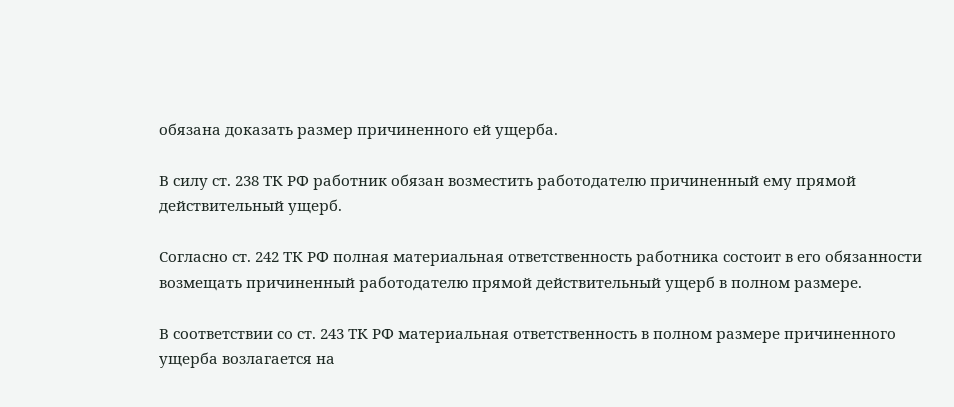обязана доказать размер причиненного ей ущерба.

В силу ст. 238 ТК РФ работник обязан возместить работодателю причиненный ему прямой действительный ущерб.

Согласно ст. 242 ТК РФ полная материальная ответственность работника состоит в его обязанности возмещать причиненный работодателю прямой действительный ущерб в полном размере.

В соответствии со ст. 243 ТК РФ материальная ответственность в полном размере причиненного ущерба возлагается на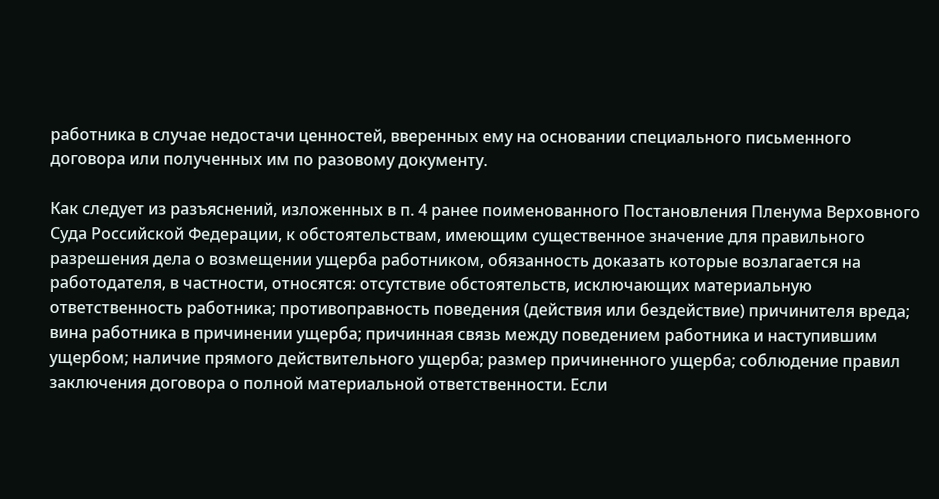работника в случае недостачи ценностей, вверенных ему на основании специального письменного договора или полученных им по разовому документу.

Как следует из разъяснений, изложенных в п. 4 ранее поименованного Постановления Пленума Верховного Суда Российской Федерации, к обстоятельствам, имеющим существенное значение для правильного разрешения дела о возмещении ущерба работником, обязанность доказать которые возлагается на работодателя, в частности, относятся: отсутствие обстоятельств, исключающих материальную ответственность работника; противоправность поведения (действия или бездействие) причинителя вреда; вина работника в причинении ущерба; причинная связь между поведением работника и наступившим ущербом; наличие прямого действительного ущерба; размер причиненного ущерба; соблюдение правил заключения договора о полной материальной ответственности. Если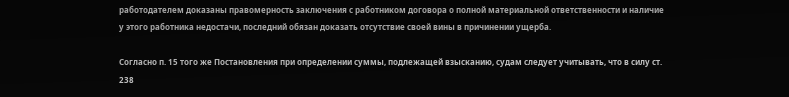работодателем доказаны правомерность заключения с работником договора о полной материальной ответственности и наличие у этого работника недостачи, последний обязан доказать отсутствие своей вины в причинении ущерба.

Согласно п. 15 того же Постановления при определении суммы, подлежащей взысканию, судам следует учитывать, что в силу ст. 238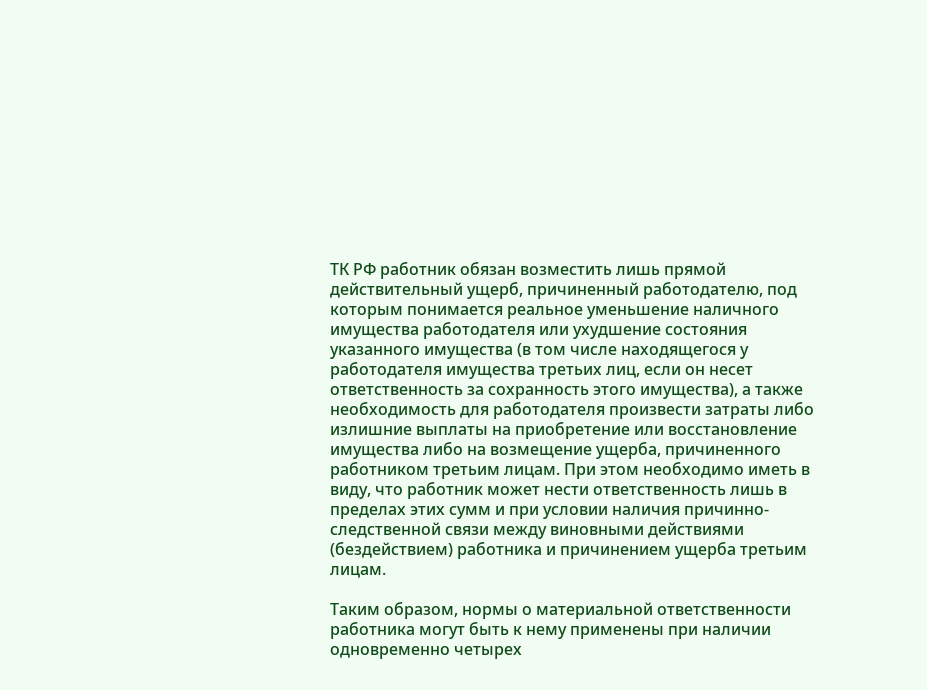ТК РФ работник обязан возместить лишь прямой действительный ущерб, причиненный работодателю, под которым понимается реальное уменьшение наличного имущества работодателя или ухудшение состояния указанного имущества (в том числе находящегося у работодателя имущества третьих лиц, если он несет ответственность за сохранность этого имущества), а также необходимость для работодателя произвести затраты либо излишние выплаты на приобретение или восстановление имущества либо на возмещение ущерба, причиненного работником третьим лицам. При этом необходимо иметь в виду, что работник может нести ответственность лишь в пределах этих сумм и при условии наличия причинно-следственной связи между виновными действиями (бездействием) работника и причинением ущерба третьим лицам.

Таким образом, нормы о материальной ответственности работника могут быть к нему применены при наличии одновременно четырех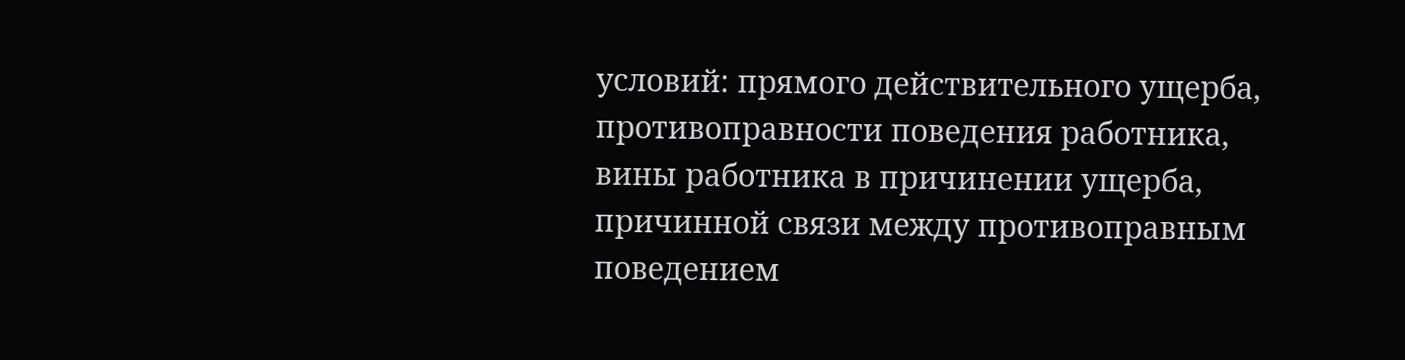условий: прямого действительного ущерба, противоправности поведения работника, вины работника в причинении ущерба, причинной связи между противоправным поведением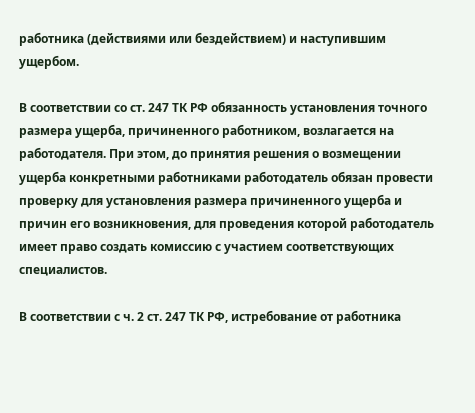работника (действиями или бездействием) и наступившим ущербом.

В соответствии со ст. 247 ТК РФ обязанность установления точного размера ущерба, причиненного работником, возлагается на работодателя. При этом, до принятия решения о возмещении ущерба конкретными работниками работодатель обязан провести проверку для установления размера причиненного ущерба и причин его возникновения, для проведения которой работодатель имеет право создать комиссию с участием соответствующих специалистов.

В соответствии с ч. 2 ст. 247 ТК РФ, истребование от работника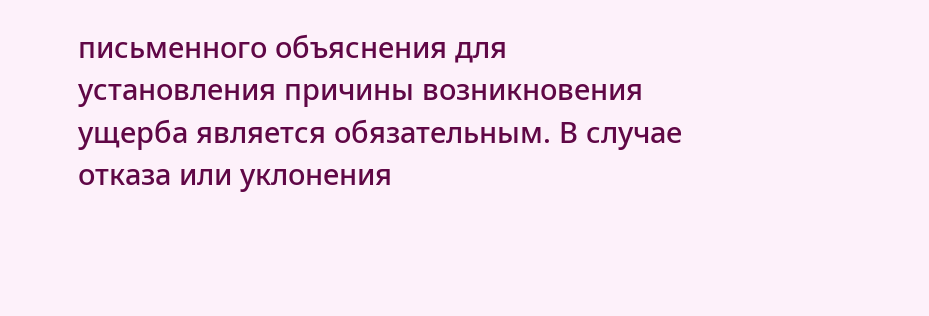письменного объяснения для установления причины возникновения ущерба является обязательным. В случае отказа или уклонения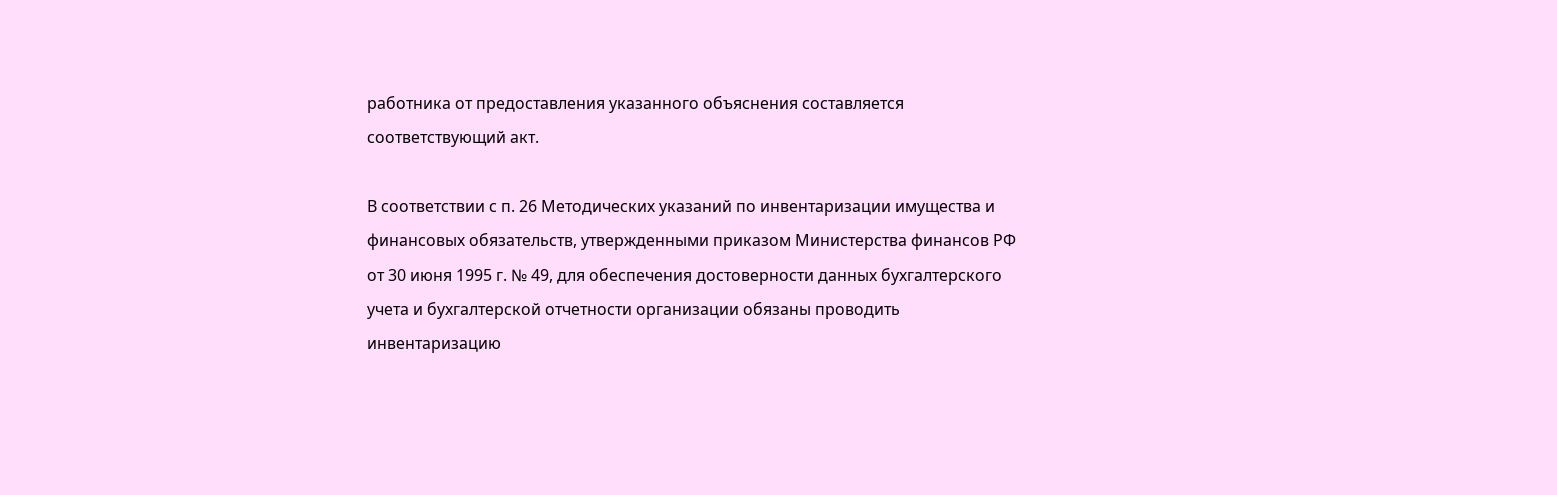работника от предоставления указанного объяснения составляется соответствующий акт.

В соответствии с п. 26 Методических указаний по инвентаризации имущества и финансовых обязательств, утвержденными приказом Министерства финансов РФ от 30 июня 1995 г. № 49, для обеспечения достоверности данных бухгалтерского учета и бухгалтерской отчетности организации обязаны проводить инвентаризацию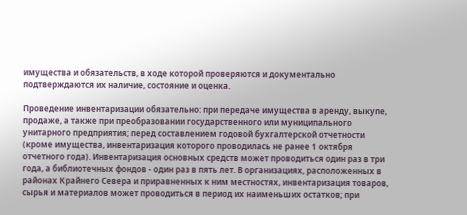имущества и обязательств, в ходе которой проверяются и документально подтверждаются их наличие, состояние и оценка.

Проведение инвентаризации обязательно: при передаче имущества в аренду, выкупе, продаже, а также при преобразовании государственного или муниципального унитарного предприятия; перед составлением годовой бухгалтерской отчетности (кроме имущества, инвентаризация которого проводилась не ранее 1 октября отчетного года). Инвентаризация основных средств может проводиться один раз в три года, а библиотечных фондов - один раз в пять лет. В организациях, расположенных в районах Крайнего Севера и приравненных к ним местностях, инвентаризация товаров, сырья и материалов может проводиться в период их наименьших остатков; при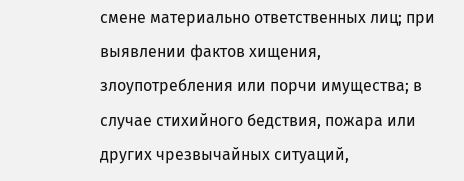смене материально ответственных лиц; при выявлении фактов хищения, злоупотребления или порчи имущества; в случае стихийного бедствия, пожара или других чрезвычайных ситуаций,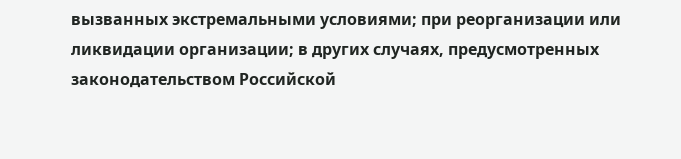вызванных экстремальными условиями; при реорганизации или ликвидации организации; в других случаях, предусмотренных законодательством Российской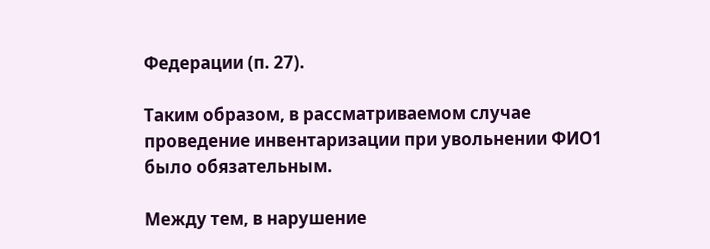Федерации (п. 27).

Таким образом, в рассматриваемом случае проведение инвентаризации при увольнении ФИО1 было обязательным.

Между тем, в нарушение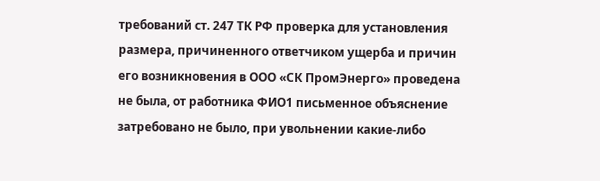требований ст. 247 ТК РФ проверка для установления размера, причиненного ответчиком ущерба и причин его возникновения в ООО «СК ПромЭнерго» проведена не была, от работника ФИО1 письменное объяснение затребовано не было, при увольнении какие-либо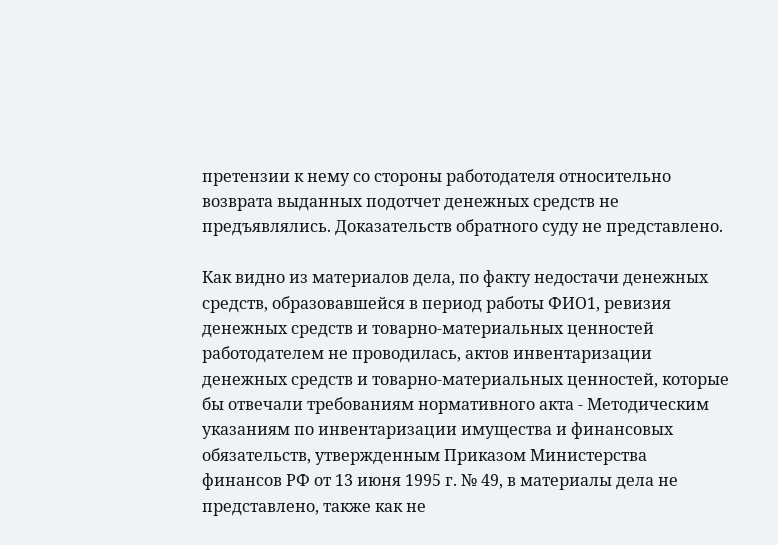претензии к нему со стороны работодателя относительно возврата выданных подотчет денежных средств не предъявлялись. Доказательств обратного суду не представлено.

Как видно из материалов дела, по факту недостачи денежных средств, образовавшейся в период работы ФИО1, ревизия денежных средств и товарно-материальных ценностей работодателем не проводилась, актов инвентаризации денежных средств и товарно-материальных ценностей, которые бы отвечали требованиям нормативного акта - Методическим указаниям по инвентаризации имущества и финансовых обязательств, утвержденным Приказом Министерства финансов РФ от 13 июня 1995 г. № 49, в материалы дела не представлено, также как не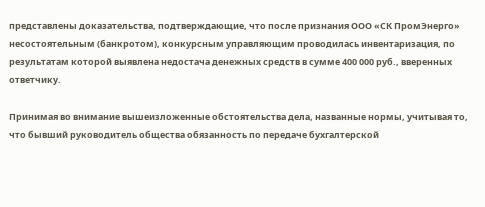представлены доказательства, подтверждающие, что после признания ООО «СК ПромЭнерго» несостоятельным (банкротом), конкурсным управляющим проводилась инвентаризация, по результатам которой выявлена недостача денежных средств в сумме 400 000 руб., вверенных ответчику.

Принимая во внимание вышеизложенные обстоятельства дела, названные нормы, учитывая то, что бывший руководитель общества обязанность по передаче бухгалтерской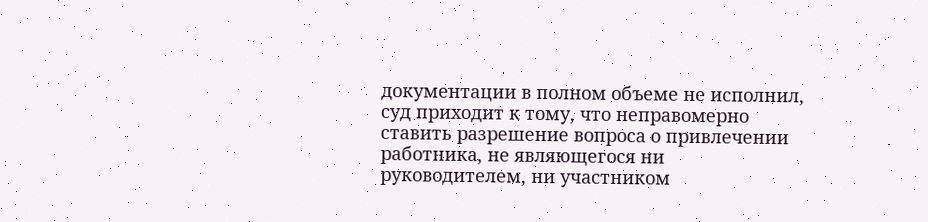документации в полном объеме не исполнил, суд приходит к тому, что неправомерно ставить разрешение вопроса о привлечении работника, не являющегося ни руководителем, ни участником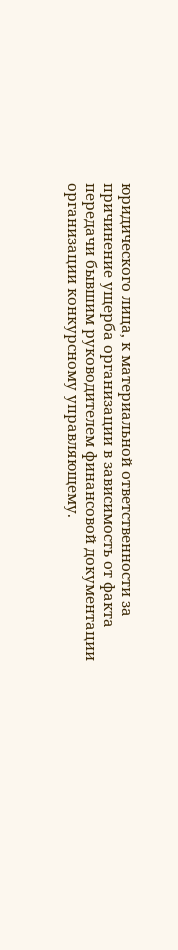юридического лица, к материальной ответственности за причинение ущерба организации в зависимость от факта передачи бывшим руководителем финансовой документации организации конкурсному управляющему.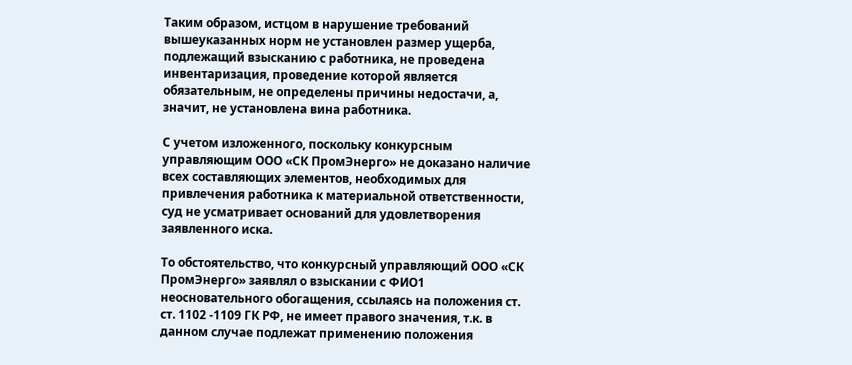Таким образом, истцом в нарушение требований вышеуказанных норм не установлен размер ущерба, подлежащий взысканию с работника, не проведена инвентаризация, проведение которой является обязательным, не определены причины недостачи, а, значит, не установлена вина работника.

С учетом изложенного, поскольку конкурсным управляющим ООО «СК ПромЭнерго» не доказано наличие всех составляющих элементов, необходимых для привлечения работника к материальной ответственности, суд не усматривает оснований для удовлетворения заявленного иска.

То обстоятельство, что конкурсный управляющий ООО «СК ПромЭнерго» заявлял о взыскании с ФИО1 неосновательного обогащения, ссылаясь на положения ст. ст. 1102 -1109 ГК РФ, не имеет правого значения, т.к. в данном случае подлежат применению положения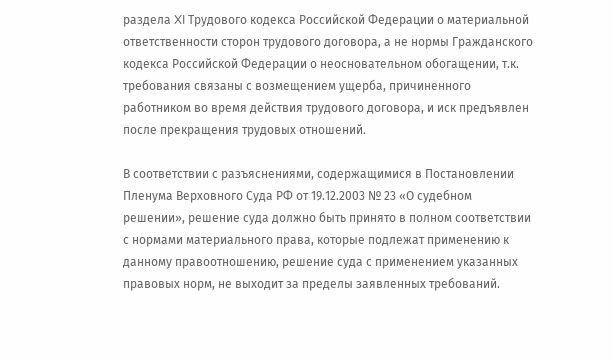раздела XI Трудового кодекса Российской Федерации о материальной ответственности сторон трудового договора, а не нормы Гражданского кодекса Российской Федерации о неосновательном обогащении, т.к. требования связаны с возмещением ущерба, причиненного работником во время действия трудового договора, и иск предъявлен после прекращения трудовых отношений.

В соответствии с разъяснениями, содержащимися в Постановлении Пленума Верховного Суда РФ от 19.12.2003 № 23 «О судебном решении», решение суда должно быть принято в полном соответствии с нормами материального права, которые подлежат применению к данному правоотношению, решение суда с применением указанных правовых норм, не выходит за пределы заявленных требований.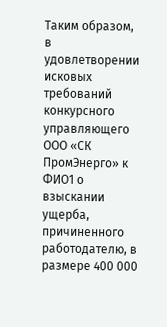Таким образом, в удовлетворении исковых требований конкурсного управляющего ООО «СК ПромЭнерго» к ФИО1 о взыскании ущерба, причиненного работодателю, в размере 400 000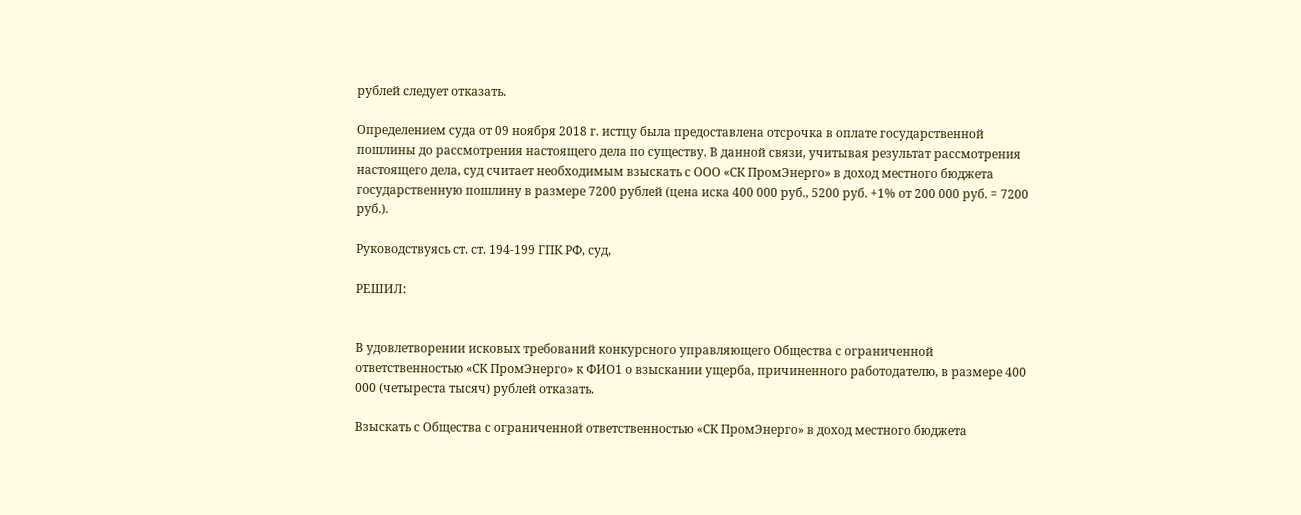рублей следует отказать.

Определением суда от 09 ноября 2018 г. истцу была предоставлена отсрочка в оплате государственной пошлины до рассмотрения настоящего дела по существу. В данной связи, учитывая результат рассмотрения настоящего дела, суд считает необходимым взыскать с ООО «СК ПромЭнерго» в доход местного бюджета государственную пошлину в размере 7200 рублей (цена иска 400 000 руб., 5200 руб. +1% от 200 000 руб. = 7200 руб.).

Руководствуясь ст. ст. 194-199 ГПК РФ, суд,

РЕШИЛ:


В удовлетворении исковых требований конкурсного управляющего Общества с ограниченной ответственностью «СК ПромЭнерго» к ФИО1 о взыскании ущерба, причиненного работодателю, в размере 400 000 (четыреста тысяч) рублей отказать.

Взыскать с Общества с ограниченной ответственностью «СК ПромЭнерго» в доход местного бюджета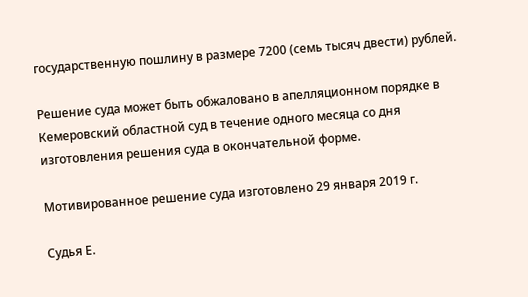государственную пошлину в размере 7200 (семь тысяч двести) рублей.

Решение суда может быть обжаловано в апелляционном порядке в Кемеровский областной суд в течение одного месяца со дня изготовления решения суда в окончательной форме.

Мотивированное решение суда изготовлено 29 января 2019 г.

Судья Е.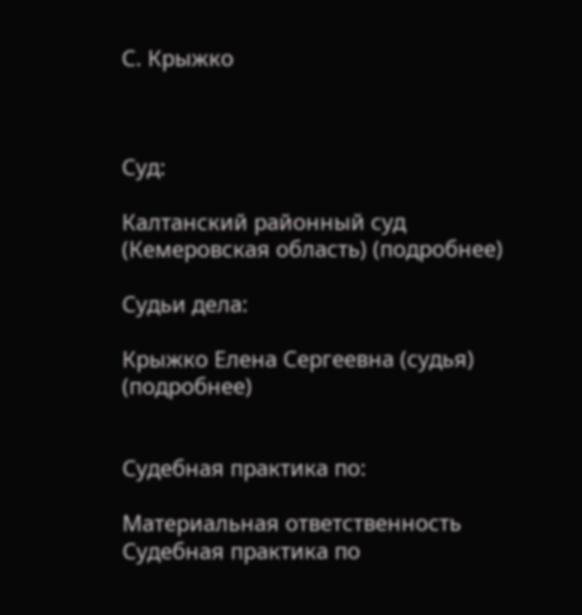С. Крыжко



Суд:

Калтанский районный суд (Кемеровская область) (подробнее)

Судьи дела:

Крыжко Елена Сергеевна (судья) (подробнее)


Судебная практика по:

Материальная ответственность
Судебная практика по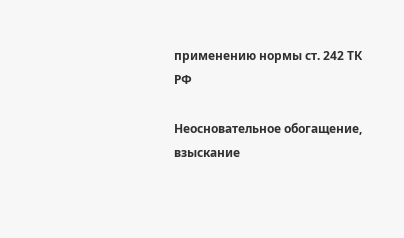применению нормы ст. 242 ТК РФ

Неосновательное обогащение, взыскание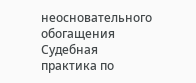неосновательного обогащения
Судебная практика по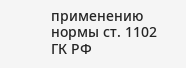применению нормы ст. 1102 ГК РФ